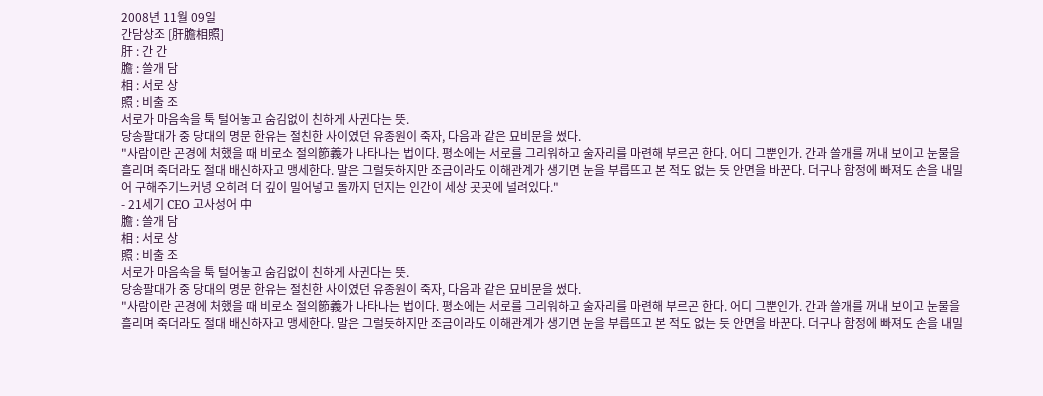2008년 11월 09일
간담상조 [肝膽相照]
肝 : 간 간
膽 : 쓸개 담
相 : 서로 상
照 : 비출 조
서로가 마음속을 툭 털어놓고 숨김없이 친하게 사귄다는 뜻.
당송팔대가 중 당대의 명문 한유는 절친한 사이였던 유종원이 죽자, 다음과 같은 묘비문을 썼다.
"사람이란 곤경에 처했을 때 비로소 절의節義가 나타나는 법이다. 평소에는 서로를 그리워하고 술자리를 마련해 부르곤 한다. 어디 그뿐인가. 간과 쓸개를 꺼내 보이고 눈물을 흘리며 죽더라도 절대 배신하자고 맹세한다. 말은 그럴듯하지만 조금이라도 이해관계가 생기면 눈을 부릅뜨고 본 적도 없는 듯 안면을 바꾼다. 더구나 함정에 빠져도 손을 내밀어 구해주기느커녕 오히려 더 깊이 밀어넣고 돌까지 던지는 인간이 세상 곳곳에 널려있다."
- 21세기 CEO 고사성어 中
膽 : 쓸개 담
相 : 서로 상
照 : 비출 조
서로가 마음속을 툭 털어놓고 숨김없이 친하게 사귄다는 뜻.
당송팔대가 중 당대의 명문 한유는 절친한 사이였던 유종원이 죽자, 다음과 같은 묘비문을 썼다.
"사람이란 곤경에 처했을 때 비로소 절의節義가 나타나는 법이다. 평소에는 서로를 그리워하고 술자리를 마련해 부르곤 한다. 어디 그뿐인가. 간과 쓸개를 꺼내 보이고 눈물을 흘리며 죽더라도 절대 배신하자고 맹세한다. 말은 그럴듯하지만 조금이라도 이해관계가 생기면 눈을 부릅뜨고 본 적도 없는 듯 안면을 바꾼다. 더구나 함정에 빠져도 손을 내밀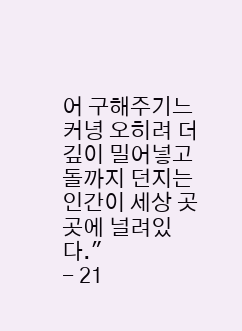어 구해주기느커녕 오히려 더 깊이 밀어넣고 돌까지 던지는 인간이 세상 곳곳에 널려있다."
- 21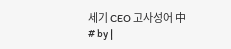세기 CEO 고사성어 中
# by |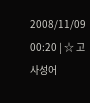2008/11/09 00:20 | ☆ 고사성어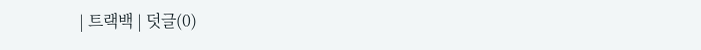| 트랙백 | 덧글(0)